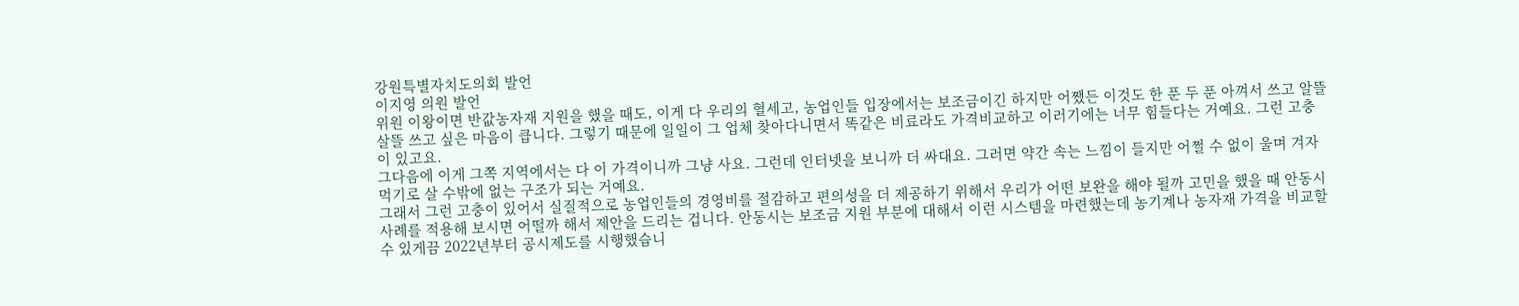강원특별자치도의회 발언
이지영 의원 발언
위원 이왕이면 반값농자재 지원을 했을 때도, 이게 다 우리의 혈세고, 농업인들 입장에서는 보조금이긴 하지만 어쨌든 이것도 한 푼 두 푼 아껴서 쓰고 알뜰살뜰 쓰고 싶은 마음이 큽니다. 그렇기 때문에 일일이 그 업체 찾아다니면서 똑같은 비료라도 가격비교하고 이러기에는 너무 힘들다는 거예요. 그런 고충이 있고요.
그다음에 이게 그쪽 지역에서는 다 이 가격이니까 그냥 사요. 그런데 인터넷을 보니까 더 싸대요. 그러면 약간 속는 느낌이 들지만 어쩔 수 없이 울며 겨자 먹기로 살 수밖에 없는 구조가 되는 거예요.
그래서 그런 고충이 있어서 실질적으로 농업인들의 경영비를 절감하고 편의성을 더 제공하기 위해서 우리가 어떤 보완을 해야 될까 고민을 했을 때 안동시 사례를 적용해 보시면 어떨까 해서 제안을 드리는 겁니다. 안동시는 보조금 지원 부분에 대해서 이런 시스템을 마련했는데 농기계나 농자재 가격을 비교할 수 있게끔 2022년부터 공시제도를 시행했습니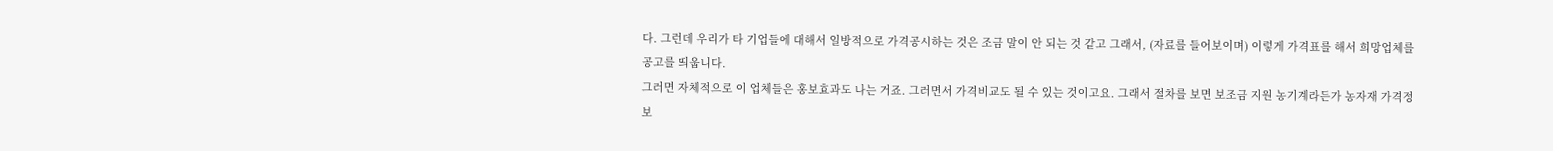다. 그런데 우리가 타 기업들에 대해서 일방적으로 가격공시하는 것은 조금 말이 안 되는 것 같고 그래서, (자료를 들어보이며) 이렇게 가격표를 해서 희망업체를 공고를 띄웁니다.
그러면 자체적으로 이 업체들은 홍보효과도 나는 거죠. 그러면서 가격비교도 될 수 있는 것이고요. 그래서 절차를 보면 보조금 지원 농기계라든가 농자재 가격정보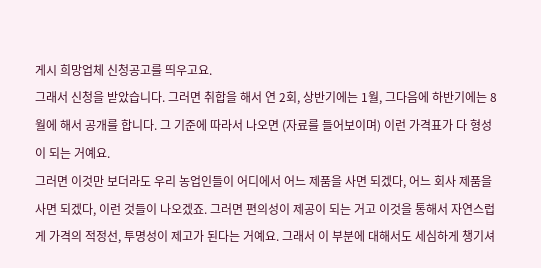게시 희망업체 신청공고를 띄우고요.
그래서 신청을 받았습니다. 그러면 취합을 해서 연 2회, 상반기에는 1월, 그다음에 하반기에는 8월에 해서 공개를 합니다. 그 기준에 따라서 나오면 (자료를 들어보이며) 이런 가격표가 다 형성이 되는 거예요.
그러면 이것만 보더라도 우리 농업인들이 어디에서 어느 제품을 사면 되겠다, 어느 회사 제품을 사면 되겠다, 이런 것들이 나오겠죠. 그러면 편의성이 제공이 되는 거고 이것을 통해서 자연스럽게 가격의 적정선, 투명성이 제고가 된다는 거예요. 그래서 이 부분에 대해서도 세심하게 챙기셔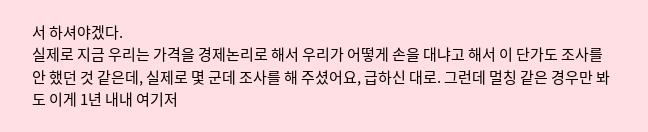서 하셔야겠다.
실제로 지금 우리는 가격을 경제논리로 해서 우리가 어떻게 손을 대냐고 해서 이 단가도 조사를 안 했던 것 같은데, 실제로 몇 군데 조사를 해 주셨어요, 급하신 대로. 그런데 멀칭 같은 경우만 봐도 이게 1년 내내 여기저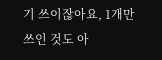기 쓰이잖아요, 1개만 쓰인 것도 아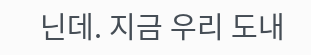닌데. 지금 우리 도내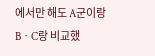에서만 해도 A군이랑 BㆍC랑 비교했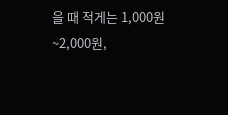을 때 적게는 1,000원~2,000원,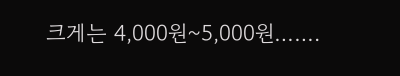크게는 4,000원~5,000원…….